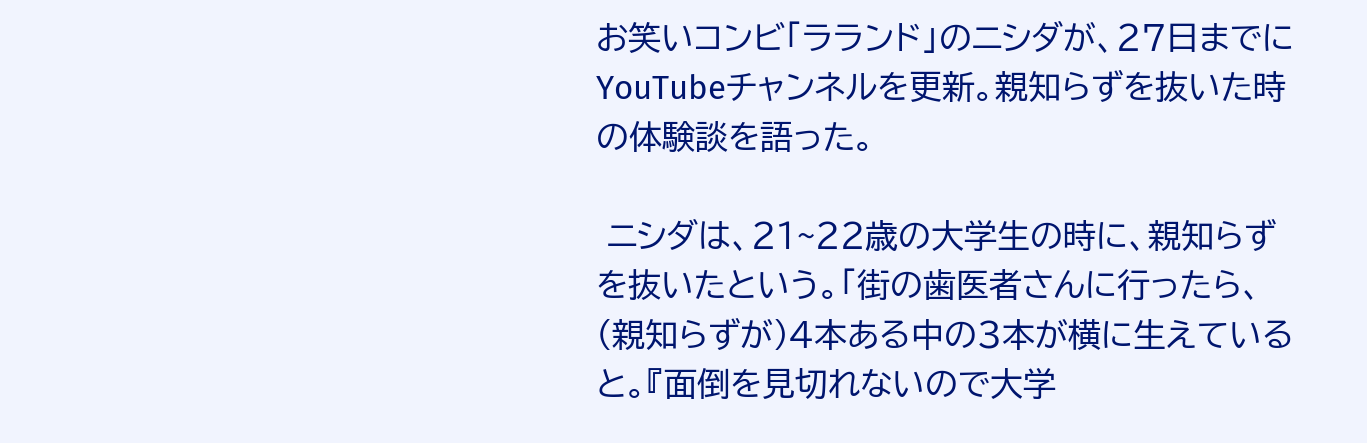お笑いコンビ「ラランド」のニシダが、27日までにYouTubeチャンネルを更新。親知らずを抜いた時の体験談を語った。

 ニシダは、21~22歳の大学生の時に、親知らずを抜いたという。「街の歯医者さんに行ったら、(親知らずが)4本ある中の3本が横に生えていると。『面倒を見切れないので大学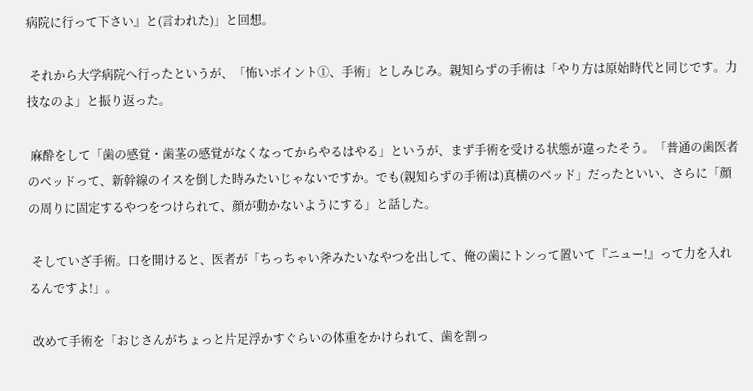病院に行って下さい』と(言われた)」と回想。

 それから大学病院へ行ったというが、「怖いポイント①、手術」としみじみ。親知らずの手術は「やり方は原始時代と同じです。力技なのよ」と振り返った。

 麻酔をして「歯の感覚・歯茎の感覚がなくなってからやるはやる」というが、まず手術を受ける状態が違ったそう。「普通の歯医者のベッドって、新幹線のイスを倒した時みたいじゃないですか。でも(親知らずの手術は)真横のベッド」だったといい、さらに「顔の周りに固定するやつをつけられて、顔が動かないようにする」と話した。

 そしていざ手術。口を開けると、医者が「ちっちゃい斧みたいなやつを出して、俺の歯にトンって置いて『ニュー!』って力を入れるんですよ!」。

 改めて手術を「おじさんがちょっと片足浮かすぐらいの体重をかけられて、歯を割っ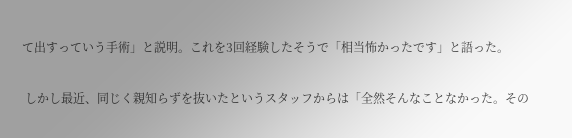て出すっていう手術」と説明。これを3回経験したそうで「相当怖かったです」と語った。

 しかし最近、同じく親知らずを抜いたというスタッフからは「全然そんなことなかった。その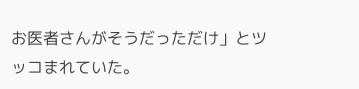お医者さんがそうだっただけ」とツッコまれていた。